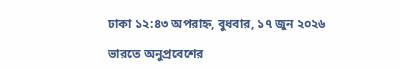ঢাকা ১২:৪৩ অপরাহ্ন, বুধবার, ১৭ জুন ২০২৬

ভারতে অনুপ্রবেশের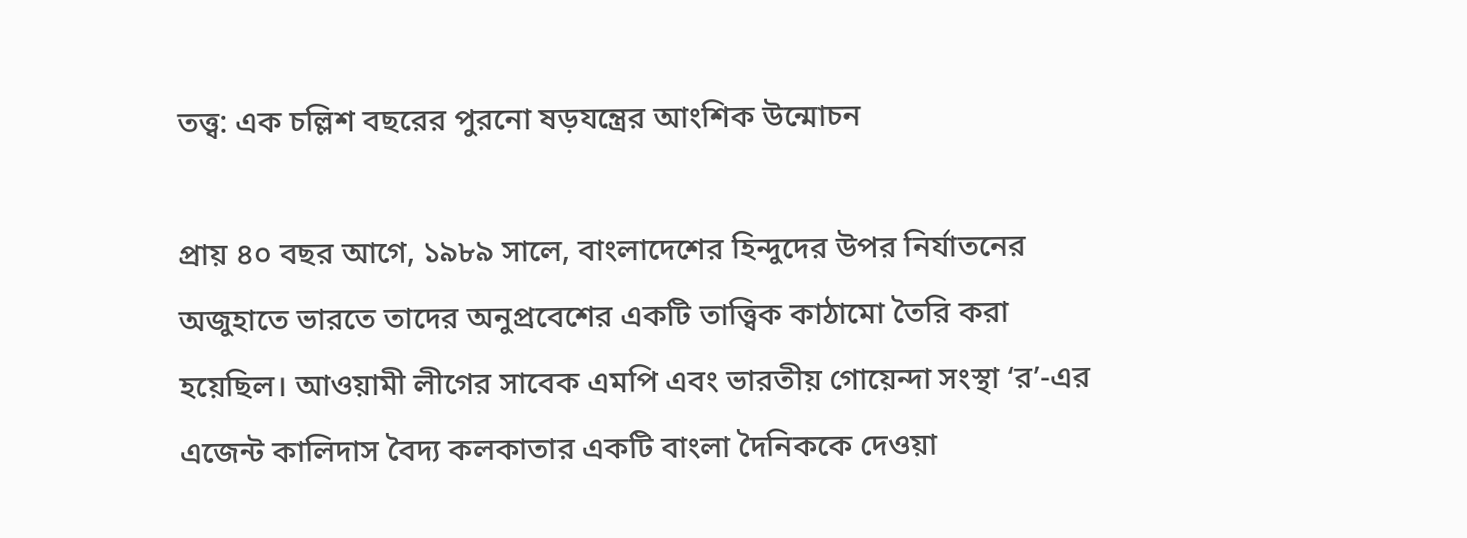তত্ত্ব: এক চল্লিশ বছরের পুরনো ষড়যন্ত্রের আংশিক উন্মোচন

প্রায় ৪০ বছর আগে, ১৯৮৯ সালে, বাংলাদেশের হিন্দুদের উপর নির্যাতনের অজুহাতে ভারতে তাদের অনুপ্রবেশের একটি তাত্ত্বিক কাঠামো তৈরি করা হয়েছিল। আওয়ামী লীগের সাবেক এমপি এবং ভারতীয় গোয়েন্দা সংস্থা ‘র’-এর এজেন্ট কালিদাস বৈদ্য কলকাতার একটি বাংলা দৈনিককে দেওয়া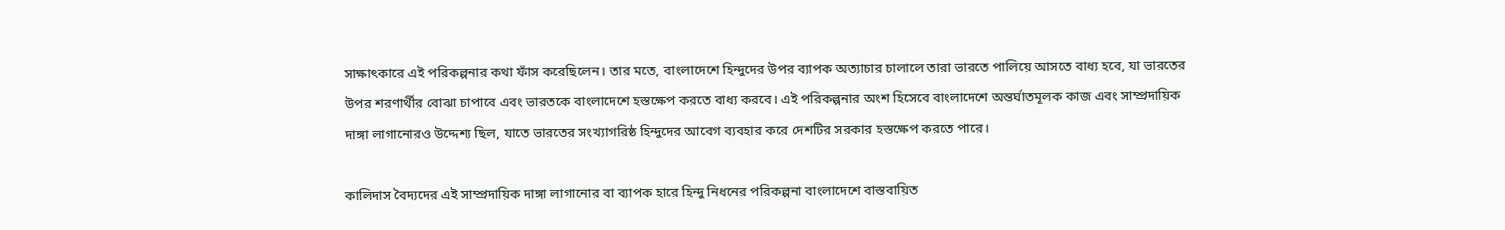সাক্ষাৎকারে এই পরিকল্পনার কথা ফাঁস করেছিলেন। তার মতে, বাংলাদেশে হিন্দুদের উপর ব্যাপক অত্যাচার চালালে তারা ভারতে পালিয়ে আসতে বাধ্য হবে, যা ভারতের উপর শরণার্থীর বোঝা চাপাবে এবং ভারতকে বাংলাদেশে হস্তক্ষেপ করতে বাধ্য করবে। এই পরিকল্পনার অংশ হিসেবে বাংলাদেশে অন্তর্ঘাতমূলক কাজ এবং সাম্প্রদায়িক দাঙ্গা লাগানোরও উদ্দেশ্য ছিল, যাতে ভারতের সংখ্যাগরিষ্ঠ হিন্দুদের আবেগ ব্যবহার করে দেশটির সরকার হস্তক্ষেপ করতে পারে।

কালিদাস বৈদ্যদের এই সাম্প্রদায়িক দাঙ্গা লাগানোর বা ব্যাপক হারে হিন্দু নিধনের পরিকল্পনা বাংলাদেশে বাস্তবায়িত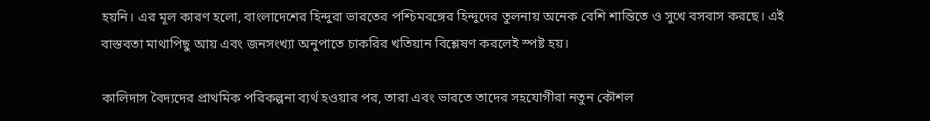হয়নি। এর মূল কারণ হলো, বাংলাদেশের হিন্দুরা ভারতের পশ্চিমবঙ্গের হিন্দুদের তুলনায় অনেক বেশি শান্তিতে ও সুখে বসবাস করছে। এই বাস্তবতা মাথাপিছু আয় এবং জনসংখ্যা অনুপাতে চাকরির খতিয়ান বিশ্লেষণ করলেই স্পষ্ট হয়।

কালিদাস বৈদ্যদের প্রাথমিক পরিকল্পনা ব্যর্থ হওয়ার পর, তারা এবং ভারতে তাদের সহযোগীরা নতুন কৌশল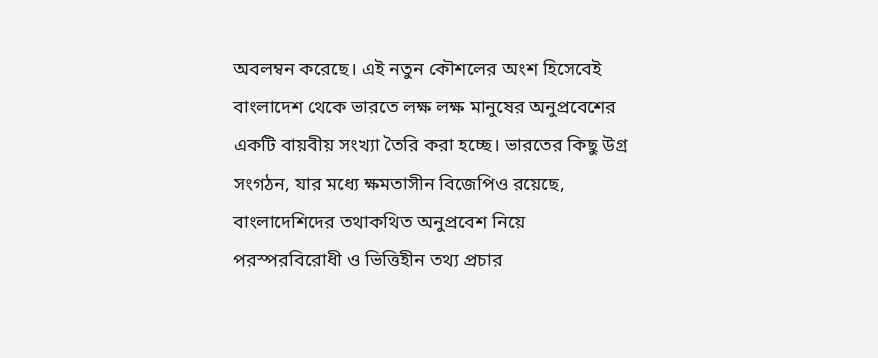অবলম্বন করেছে। এই নতুন কৌশলের অংশ হিসেবেই বাংলাদেশ থেকে ভারতে লক্ষ লক্ষ মানুষের অনুপ্রবেশের একটি বায়বীয় সংখ্যা তৈরি করা হচ্ছে। ভারতের কিছু উগ্র সংগঠন, যার মধ্যে ক্ষমতাসীন বিজেপিও রয়েছে, বাংলাদেশিদের তথাকথিত অনুপ্রবেশ নিয়ে পরস্পরবিরোধী ও ভিত্তিহীন তথ্য প্রচার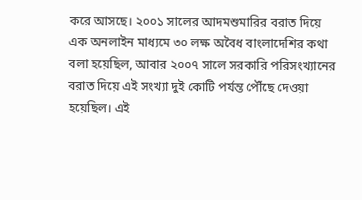করে আসছে। ২০০১ সালের আদমশুমারির বরাত দিয়ে এক অনলাইন মাধ্যমে ৩০ লক্ষ অবৈধ বাংলাদেশির কথা বলা হয়েছিল, আবার ২০০৭ সালে সরকারি পরিসংখ্যানের বরাত দিয়ে এই সংখ্যা দুই কোটি পর্যন্ত পৌঁছে দেওয়া হয়েছিল। এই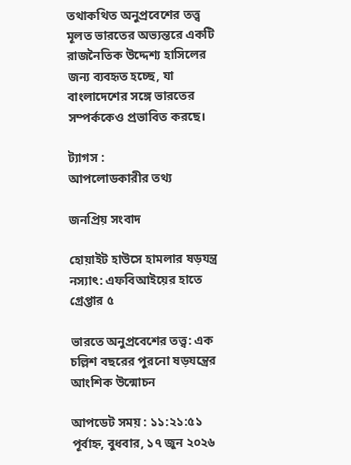তথাকথিত অনুপ্রবেশের তত্ত্ব মূলত ভারতের অভ্যন্তরে একটি রাজনৈতিক উদ্দেশ্য হাসিলের জন্য ব্যবহৃত হচ্ছে, যা বাংলাদেশের সঙ্গে ভারতের সম্পর্ককেও প্রভাবিত করছে।

ট্যাগস :
আপলোডকারীর তথ্য

জনপ্রিয় সংবাদ

হোয়াইট হাউসে হামলার ষড়যন্ত্র নস্যাৎ: এফবিআইয়ের হাতে গ্রেপ্তার ৫

ভারতে অনুপ্রবেশের তত্ত্ব: এক চল্লিশ বছরের পুরনো ষড়যন্ত্রের আংশিক উন্মোচন

আপডেট সময় : ১১:২১:৫১ পূর্বাহ্ন, বুধবার, ১৭ জুন ২০২৬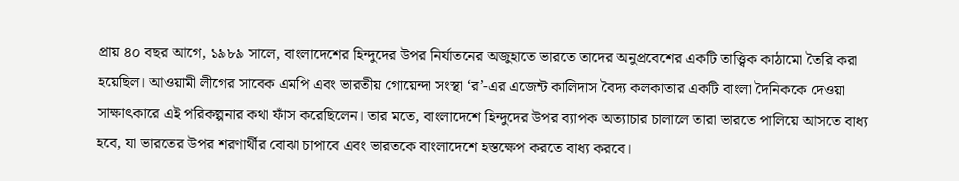প্রায় ৪০ বছর আগে, ১৯৮৯ সালে, বাংলাদেশের হিন্দুদের উপর নির্যাতনের অজুহাতে ভারতে তাদের অনুপ্রবেশের একটি তাত্ত্বিক কাঠামো তৈরি করা হয়েছিল। আওয়ামী লীগের সাবেক এমপি এবং ভারতীয় গোয়েন্দা সংস্থা ‘র’-এর এজেন্ট কালিদাস বৈদ্য কলকাতার একটি বাংলা দৈনিককে দেওয়া সাক্ষাৎকারে এই পরিকল্পনার কথা ফাঁস করেছিলেন। তার মতে, বাংলাদেশে হিন্দুদের উপর ব্যাপক অত্যাচার চালালে তারা ভারতে পালিয়ে আসতে বাধ্য হবে, যা ভারতের উপর শরণার্থীর বোঝা চাপাবে এবং ভারতকে বাংলাদেশে হস্তক্ষেপ করতে বাধ্য করবে।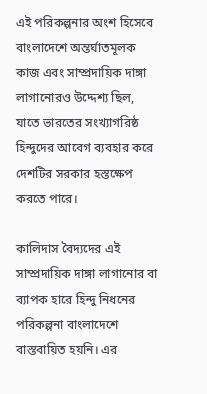এই পরিকল্পনার অংশ হিসেবে বাংলাদেশে অন্তর্ঘাতমূলক কাজ এবং সাম্প্রদায়িক দাঙ্গা লাগানোরও উদ্দেশ্য ছিল, যাতে ভারতের সংখ্যাগরিষ্ঠ হিন্দুদের আবেগ ব্যবহার করে দেশটির সরকার হস্তক্ষেপ করতে পারে।

কালিদাস বৈদ্যদের এই সাম্প্রদায়িক দাঙ্গা লাগানোর বা ব্যাপক হারে হিন্দু নিধনের পরিকল্পনা বাংলাদেশে বাস্তবায়িত হয়নি। এর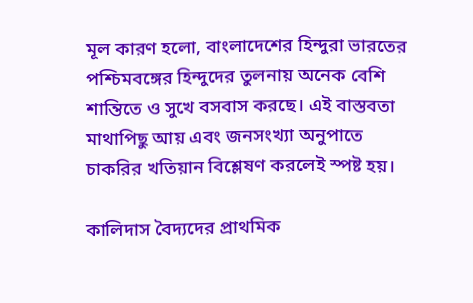মূল কারণ হলো, বাংলাদেশের হিন্দুরা ভারতের পশ্চিমবঙ্গের হিন্দুদের তুলনায় অনেক বেশি শান্তিতে ও সুখে বসবাস করছে। এই বাস্তবতা মাথাপিছু আয় এবং জনসংখ্যা অনুপাতে চাকরির খতিয়ান বিশ্লেষণ করলেই স্পষ্ট হয়।

কালিদাস বৈদ্যদের প্রাথমিক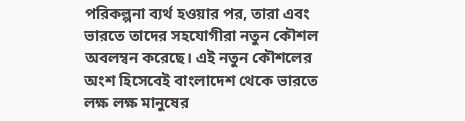পরিকল্পনা ব্যর্থ হওয়ার পর, তারা এবং ভারতে তাদের সহযোগীরা নতুন কৌশল অবলম্বন করেছে। এই নতুন কৌশলের অংশ হিসেবেই বাংলাদেশ থেকে ভারতে লক্ষ লক্ষ মানুষের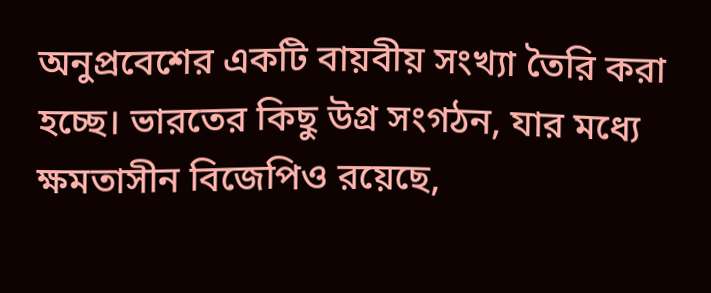অনুপ্রবেশের একটি বায়বীয় সংখ্যা তৈরি করা হচ্ছে। ভারতের কিছু উগ্র সংগঠন, যার মধ্যে ক্ষমতাসীন বিজেপিও রয়েছে,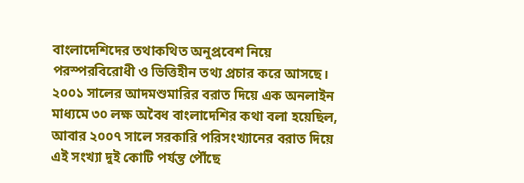বাংলাদেশিদের তথাকথিত অনুপ্রবেশ নিয়ে পরস্পরবিরোধী ও ভিত্তিহীন তথ্য প্রচার করে আসছে। ২০০১ সালের আদমশুমারির বরাত দিয়ে এক অনলাইন মাধ্যমে ৩০ লক্ষ অবৈধ বাংলাদেশির কথা বলা হয়েছিল, আবার ২০০৭ সালে সরকারি পরিসংখ্যানের বরাত দিয়ে এই সংখ্যা দুই কোটি পর্যন্ত পৌঁছে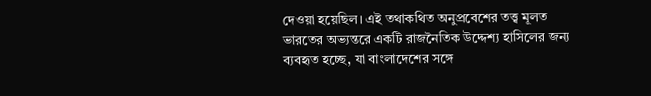দেওয়া হয়েছিল। এই তথাকথিত অনুপ্রবেশের তত্ত্ব মূলত ভারতের অভ্যন্তরে একটি রাজনৈতিক উদ্দেশ্য হাসিলের জন্য ব্যবহৃত হচ্ছে, যা বাংলাদেশের সঙ্গে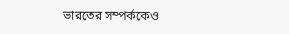ভারতের সম্পর্ককেও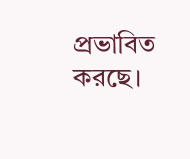প্রভাবিত করছে।